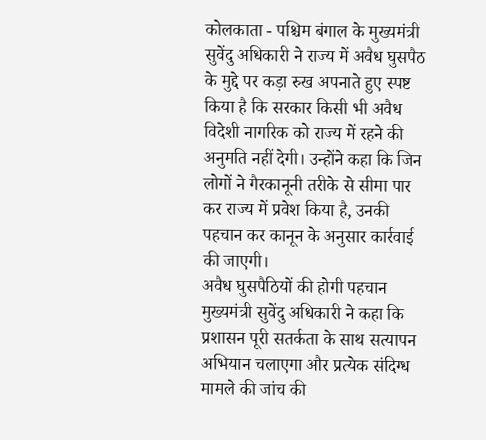कोलकाता - पश्चिम बंगाल के मुख्यमंत्री सुवेंदु अधिकारी ने राज्य में अवैध घुसपैठ के मुद्दे पर कड़ा रुख अपनाते हुए स्पष्ट किया है कि सरकार किसी भी अवैध विदेशी नागरिक को राज्य में रहने की अनुमति नहीं देगी। उन्होंने कहा कि जिन लोगों ने गैरकानूनी तरीके से सीमा पार कर राज्य में प्रवेश किया है, उनकी पहचान कर कानून के अनुसार कार्रवाई की जाएगी।
अवैध घुसपैठियों की होगी पहचान
मुख्यमंत्री सुवेंदु अधिकारी ने कहा कि प्रशासन पूरी सतर्कता के साथ सत्यापन अभियान चलाएगा और प्रत्येक संदिग्ध मामले की जांच की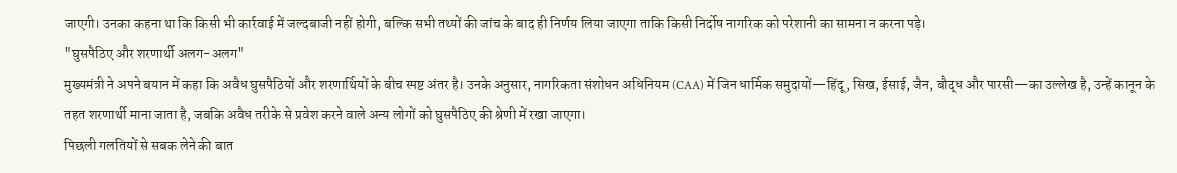जाएगी। उनका कहना था कि किसी भी कार्रवाई में जल्दबाजी नहीं होगी, बल्कि सभी तथ्यों की जांच के बाद ही निर्णय लिया जाएगा ताकि किसी निर्दोष नागरिक को परेशानी का सामना न करना पड़े।
"घुसपैठिए और शरणार्थी अलग-अलग"
मुख्यमंत्री ने अपने बयान में कहा कि अवैध घुसपैठियों और शरणार्थियों के बीच स्पष्ट अंतर है। उनके अनुसार, नागरिकता संशोधन अधिनियम (CAA) में जिन धार्मिक समुदायों—हिंदू, सिख, ईसाई, जैन, बौद्ध और पारसी—का उल्लेख है, उन्हें कानून के तहत शरणार्थी माना जाता है, जबकि अवैध तरीके से प्रवेश करने वाले अन्य लोगों को घुसपैठिए की श्रेणी में रखा जाएगा।
पिछली गलतियों से सबक लेने की बात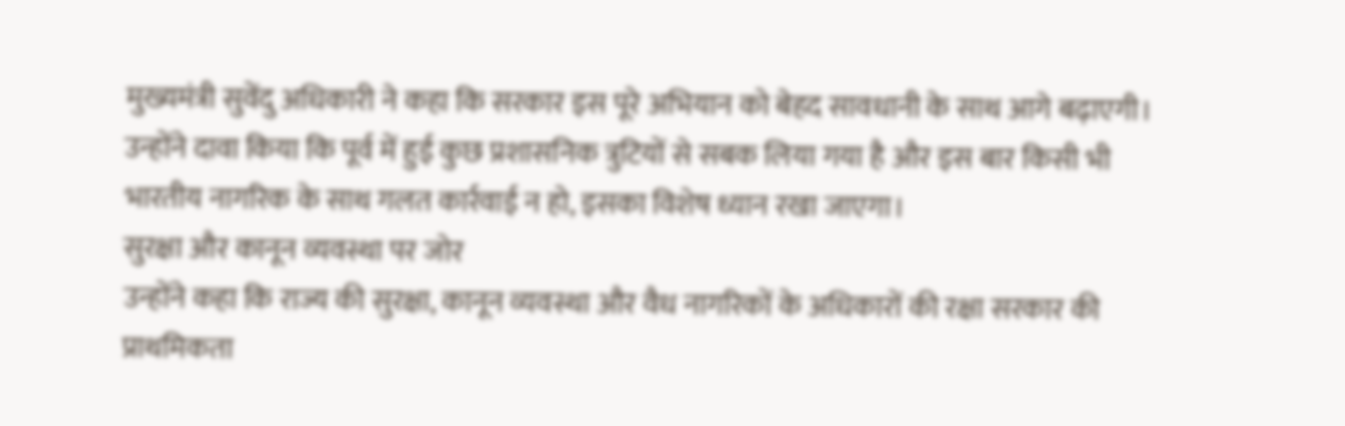मुख्यमंत्री सुवेंदु अधिकारी ने कहा कि सरकार इस पूरे अभियान को बेहद सावधानी के साथ आगे बढ़ाएगी। उन्होंने दावा किया कि पूर्व में हुई कुछ प्रशासनिक त्रुटियों से सबक लिया गया है और इस बार किसी भी भारतीय नागरिक के साथ गलत कार्रवाई न हो, इसका विशेष ध्यान रखा जाएगा।
सुरक्षा और कानून व्यवस्था पर जोर
उन्होंने कहा कि राज्य की सुरक्षा, कानून व्यवस्था और वैध नागरिकों के अधिकारों की रक्षा सरकार की प्राथमिकता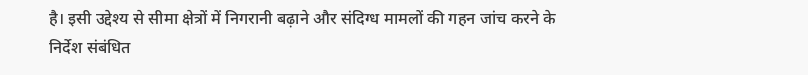है। इसी उद्देश्य से सीमा क्षेत्रों में निगरानी बढ़ाने और संदिग्ध मामलों की गहन जांच करने के निर्देश संबंधित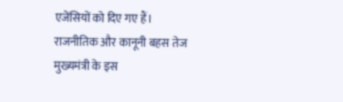एजेंसियों को दिए गए हैं।
राजनीतिक और कानूनी बहस तेज
मुख्यमंत्री के इस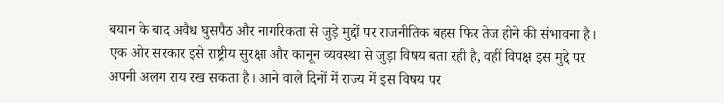बयान के बाद अवैध घुसपैठ और नागरिकता से जुड़े मुद्दों पर राजनीतिक बहस फिर तेज होने की संभावना है। एक ओर सरकार इसे राष्ट्रीय सुरक्षा और कानून व्यवस्था से जुड़ा विषय बता रही है, वहीं विपक्ष इस मुद्दे पर अपनी अलग राय रख सकता है। आने वाले दिनों में राज्य में इस विषय पर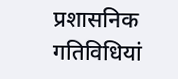प्रशासनिक गतिविधियां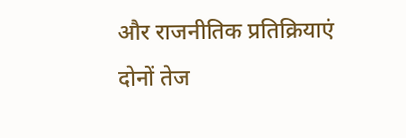और राजनीतिक प्रतिक्रियाएं दोनों तेज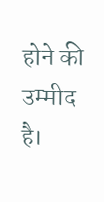होने की उम्मीद है।